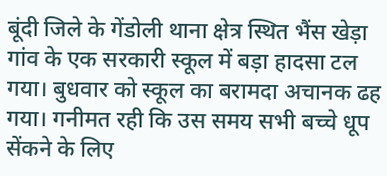बूंदी जिले के गेंडोली थाना क्षेत्र स्थित भैंस खेड़ा गांव के एक सरकारी स्कूल में बड़ा हादसा टल गया। बुधवार को स्कूल का बरामदा अचानक ढह गया। गनीमत रही कि उस समय सभी बच्चे धूप सेंकने के लिए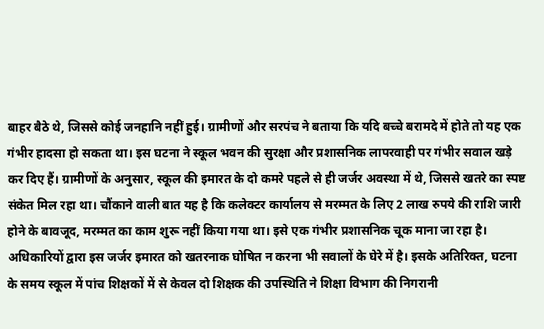बाहर बैठे थे, जिससे कोई जनहानि नहीं हुई। ग्रामीणों और सरपंच ने बताया कि यदि बच्चे बरामदे में होते तो यह एक गंभीर हादसा हो सकता था। इस घटना ने स्कूल भवन की सुरक्षा और प्रशासनिक लापरवाही पर गंभीर सवाल खड़े कर दिए हैं। ग्रामीणों के अनुसार, स्कूल की इमारत के दो कमरे पहले से ही जर्जर अवस्था में थे, जिससे खतरे का स्पष्ट संकेत मिल रहा था। चौंकाने वाली बात यह है कि कलेक्टर कार्यालय से मरम्मत के लिए 2 लाख रुपये की राशि जारी होने के बावजूद, मरम्मत का काम शुरू नहीं किया गया था। इसे एक गंभीर प्रशासनिक चूक माना जा रहा है। अधिकारियों द्वारा इस जर्जर इमारत को खतरनाक घोषित न करना भी सवालों के घेरे में है। इसके अतिरिक्त, घटना के समय स्कूल में पांच शिक्षकों में से केवल दो शिक्षक की उपस्थिति ने शिक्षा विभाग की निगरानी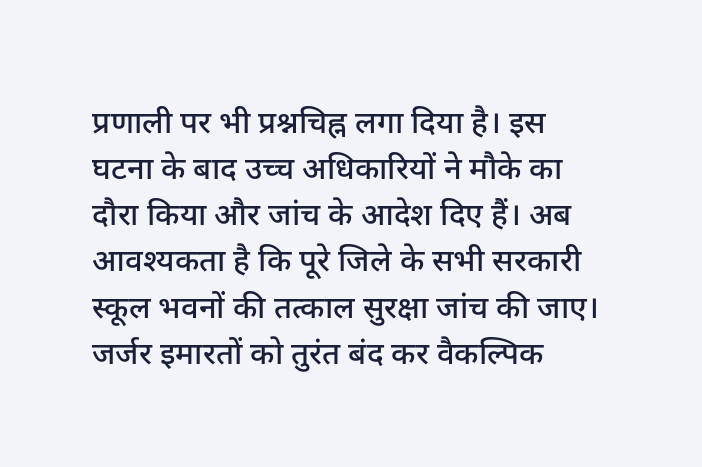प्रणाली पर भी प्रश्नचिह्न लगा दिया है। इस घटना के बाद उच्च अधिकारियों ने मौके का दौरा किया और जांच के आदेश दिए हैं। अब आवश्यकता है कि पूरे जिले के सभी सरकारी स्कूल भवनों की तत्काल सुरक्षा जांच की जाए। जर्जर इमारतों को तुरंत बंद कर वैकल्पिक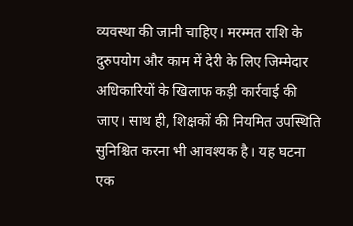व्यवस्था की जानी चाहिए। मरम्मत राशि के दुरुपयोग और काम में देरी के लिए जिम्मेदार अधिकारियों के खिलाफ कड़ी कार्रवाई की जाए। साथ ही, शिक्षकों की नियमित उपस्थिति सुनिश्चित करना भी आवश्यक है। यह घटना एक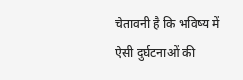चेतावनी है कि भविष्य में ऐसी दुर्घटनाओं की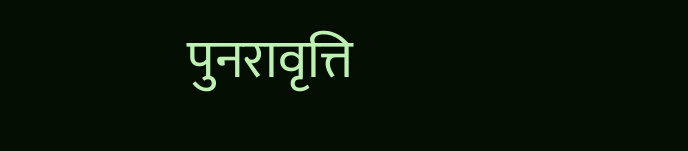पुनरावृत्ति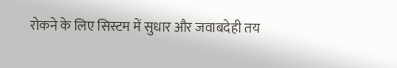रोकने के लिए सिस्टम में सुधार और जवाबदेही तय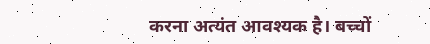करना अत्यंत आवश्यक है। बच्चों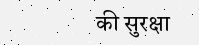की सुरक्षा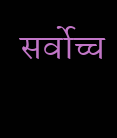सर्वोच्च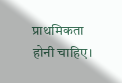प्राथमिकता होनी चाहिए।